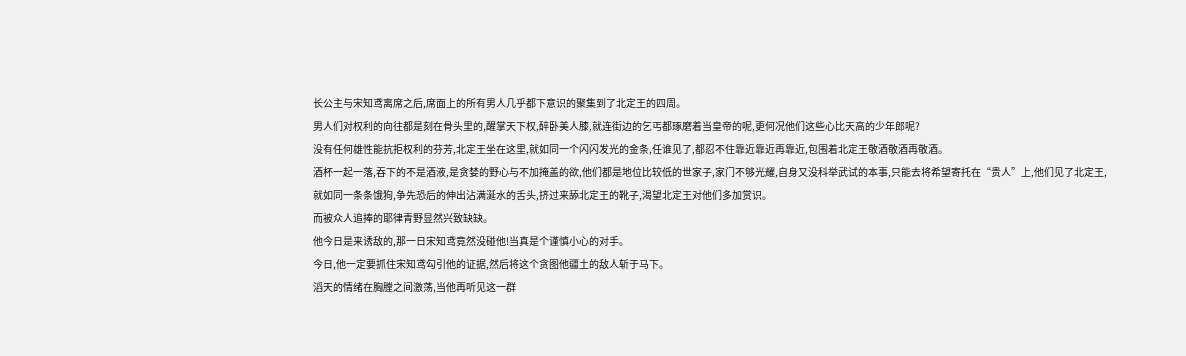长公主与宋知鸢离席之后,席面上的所有男人几乎都下意识的聚集到了北定王的四周。
男人们对权利的向往都是刻在骨头里的,醒掌天下权,醉卧美人膝,就连街边的乞丐都琢磨着当皇帝的呢,更何况他们这些心比天高的少年郎呢?
没有任何雄性能抗拒权利的芬芳,北定王坐在这里,就如同一个闪闪发光的金条,任谁见了,都忍不住靠近靠近再靠近,包围着北定王敬酒敬酒再敬酒。
酒杯一起一落,吞下的不是酒液,是贪婪的野心与不加掩盖的欲,他们都是地位比较低的世家子,家门不够光耀,自身又没科举武试的本事,只能去将希望寄托在“贵人”上,他们见了北定王,就如同一条条饿狗,争先恐后的伸出沾满涎水的舌头,挤过来舔北定王的靴子,渴望北定王对他们多加赏识。
而被众人追捧的耶律青野显然兴致缺缺。
他今日是来诱敌的,那一日宋知鸢竟然没碰他!当真是个谨慎小心的对手。
今日,他一定要抓住宋知鸢勾引他的证据,然后将这个贪图他疆土的敌人斩于马下。
滔天的情绪在胸膛之间激荡,当他再听见这一群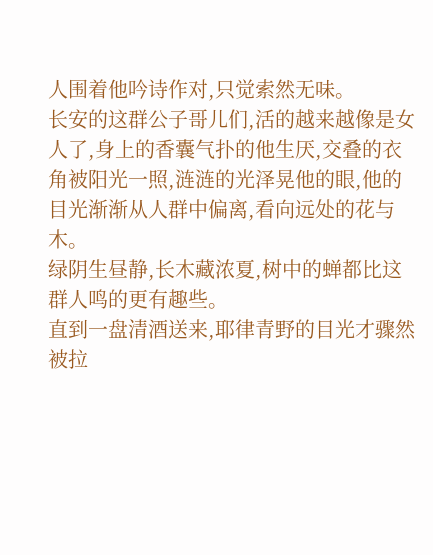人围着他吟诗作对,只觉索然无味。
长安的这群公子哥儿们,活的越来越像是女人了,身上的香囊气扑的他生厌,交叠的衣角被阳光一照,涟涟的光泽晃他的眼,他的目光渐渐从人群中偏离,看向远处的花与木。
绿阴生昼静,长木藏浓夏,树中的蝉都比这群人鸣的更有趣些。
直到一盘清酒送来,耶律青野的目光才骤然被拉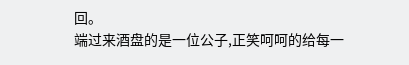回。
端过来酒盘的是一位公子,正笑呵呵的给每一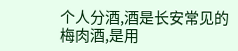个人分酒,酒是长安常见的梅肉酒,是用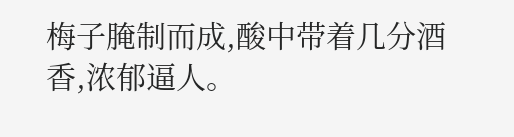梅子腌制而成,酸中带着几分酒香,浓郁逼人。